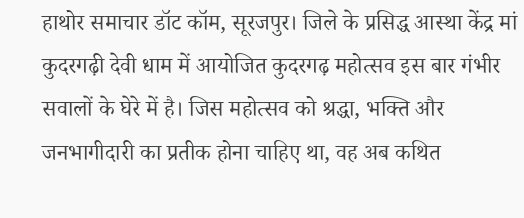हाथोर समाचार डॉट कॉम, सूरजपुर। जिले के प्रसिद्ध आस्था केंद्र मां कुदरगढ़ी देवी धाम में आयोजित कुदरगढ़ महोत्सव इस बार गंभीर सवालों के घेरे में है। जिस महोत्सव को श्रद्धा, भक्ति और जनभागीदारी का प्रतीक होना चाहिए था, वह अब कथित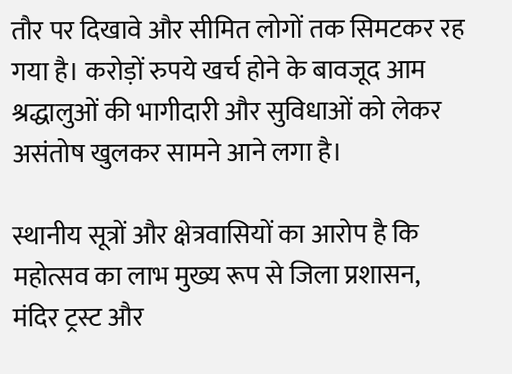तौर पर दिखावे और सीमित लोगों तक सिमटकर रह गया है। करोड़ों रुपये खर्च होने के बावजूद आम श्रद्धालुओं की भागीदारी और सुविधाओं को लेकर असंतोष खुलकर सामने आने लगा है।

स्थानीय सूत्रों और क्षेत्रवासियों का आरोप है कि महोत्सव का लाभ मुख्य रूप से जिला प्रशासन, मंदिर ट्रस्ट और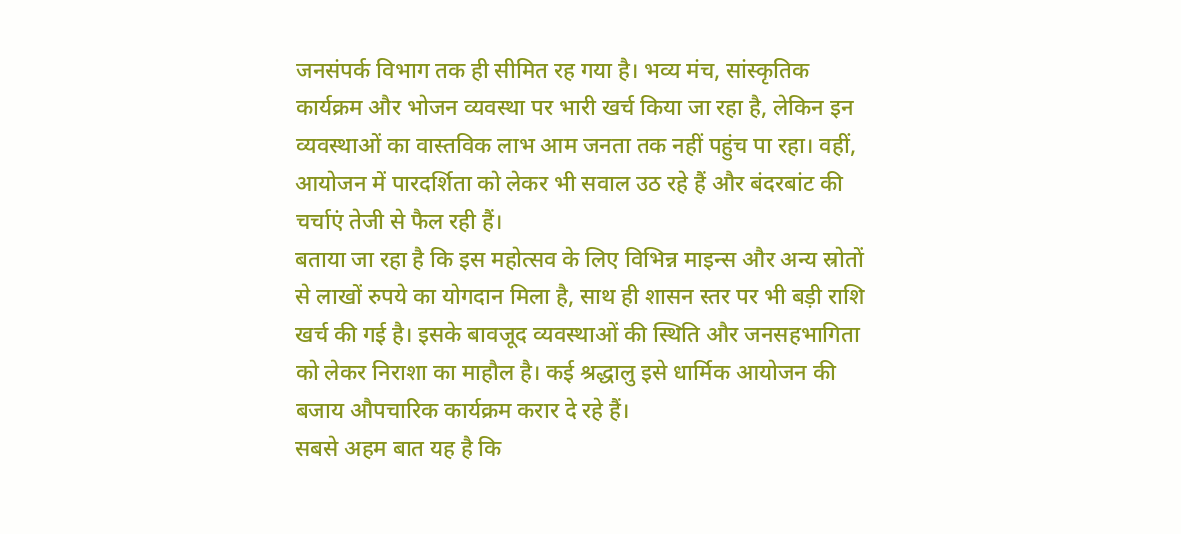जनसंपर्क विभाग तक ही सीमित रह गया है। भव्य मंच, सांस्कृतिक कार्यक्रम और भोजन व्यवस्था पर भारी खर्च किया जा रहा है, लेकिन इन व्यवस्थाओं का वास्तविक लाभ आम जनता तक नहीं पहुंच पा रहा। वहीं, आयोजन में पारदर्शिता को लेकर भी सवाल उठ रहे हैं और बंदरबांट की चर्चाएं तेजी से फैल रही हैं।
बताया जा रहा है कि इस महोत्सव के लिए विभिन्न माइन्स और अन्य स्रोतों से लाखों रुपये का योगदान मिला है, साथ ही शासन स्तर पर भी बड़ी राशि खर्च की गई है। इसके बावजूद व्यवस्थाओं की स्थिति और जनसहभागिता को लेकर निराशा का माहौल है। कई श्रद्धालु इसे धार्मिक आयोजन की बजाय औपचारिक कार्यक्रम करार दे रहे हैं।
सबसे अहम बात यह है कि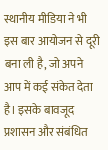स्थानीय मीडिया ने भी इस बार आयोजन से दूरी बना ली है, जो अपने आप में कई संकेत देता है। इसके बावजूद प्रशासन और संबंधित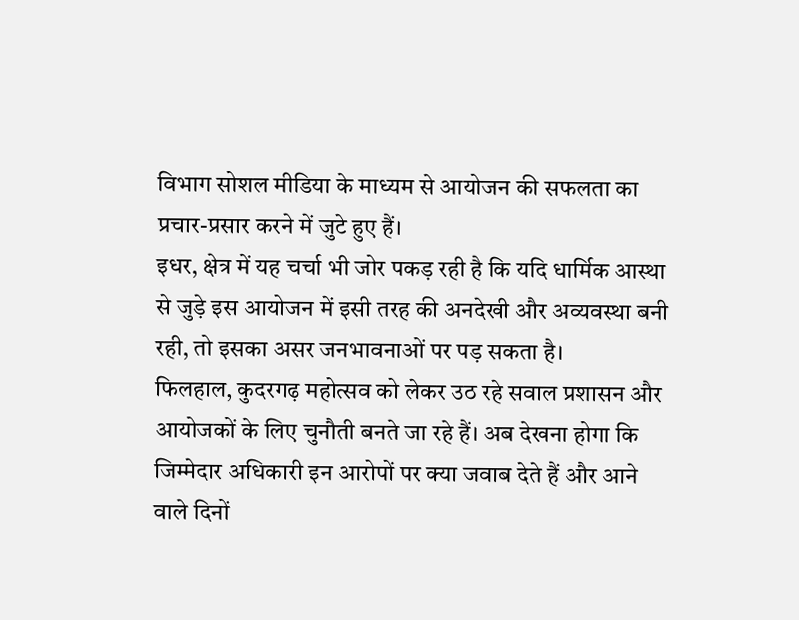विभाग सोशल मीडिया के माध्यम से आयोजन की सफलता का प्रचार-प्रसार करने में जुटे हुए हैं।
इधर, क्षेत्र में यह चर्चा भी जोर पकड़ रही है कि यदि धार्मिक आस्था से जुड़े इस आयोजन में इसी तरह की अनदेखी और अव्यवस्था बनी रही, तो इसका असर जनभावनाओं पर पड़ सकता है।
फिलहाल, कुदरगढ़ महोत्सव को लेकर उठ रहे सवाल प्रशासन और आयोजकों के लिए चुनौती बनते जा रहे हैं। अब देखना होगा कि जिम्मेदार अधिकारी इन आरोपों पर क्या जवाब देते हैं और आने वाले दिनों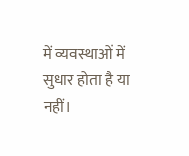में व्यवस्थाओं में सुधार होता है या नहीं।